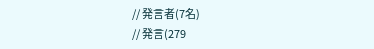// 発言者(7名)
// 発言(279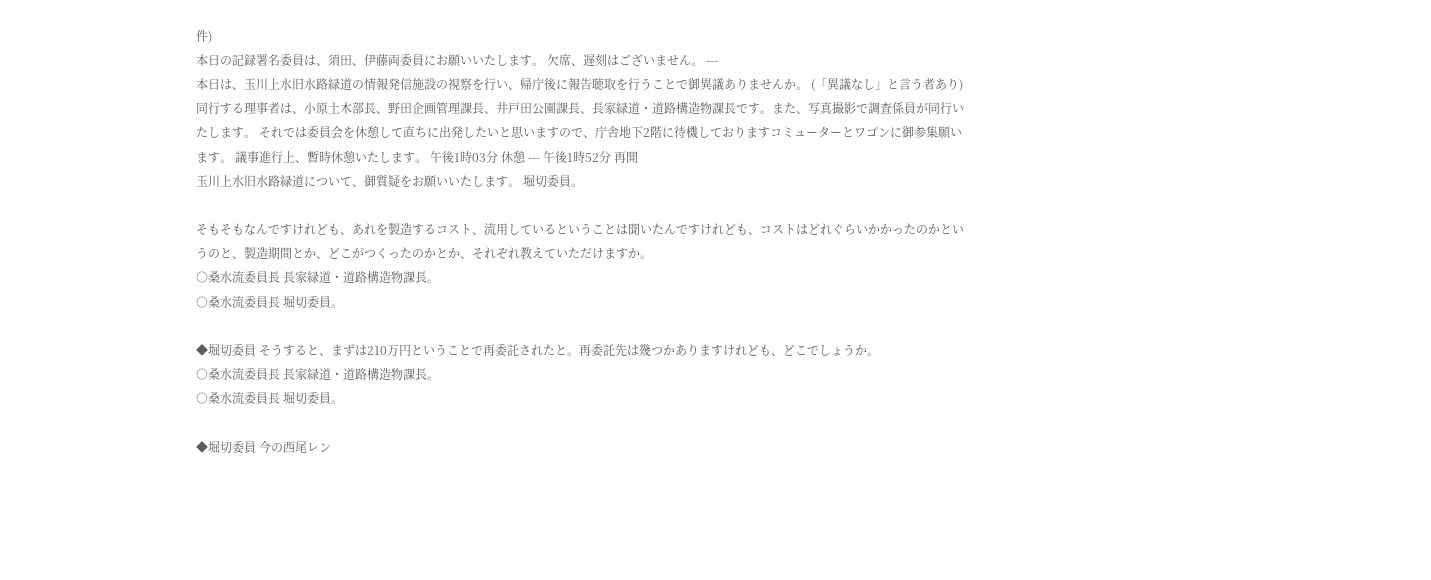件)
本日の記録署名委員は、須田、伊藤両委員にお願いいたします。 欠席、遅刻はございません。 ---
本日は、玉川上水旧水路緑道の情報発信施設の視察を行い、帰庁後に報告聴取を行うことで御異議ありませんか。 (「異議なし」と言う者あり)
同行する理事者は、小原土木部長、野田企画管理課長、井戸田公園課長、長家緑道・道路構造物課長です。また、写真撮影で調査係員が同行いたします。 それでは委員会を休憩して直ちに出発したいと思いますので、庁舎地下2階に待機しておりますコミューターとワゴンに御参集願います。 議事進行上、暫時休憩いたします。 午後1時03分 休憩 --- 午後1時52分 再開
玉川上水旧水路緑道について、御質疑をお願いいたします。 堀切委員。

そもそもなんですけれども、あれを製造するコスト、流用しているということは聞いたんですけれども、コストはどれぐらいかかったのかというのと、製造期間とか、どこがつくったのかとか、それぞれ教えていただけますか。
○桑水流委員長 長家緑道・道路構造物課長。
○桑水流委員長 堀切委員。

◆堀切委員 そうすると、まずは210万円ということで再委託されたと。再委託先は幾つかありますけれども、どこでしょうか。
○桑水流委員長 長家緑道・道路構造物課長。
○桑水流委員長 堀切委員。

◆堀切委員 今の西尾レン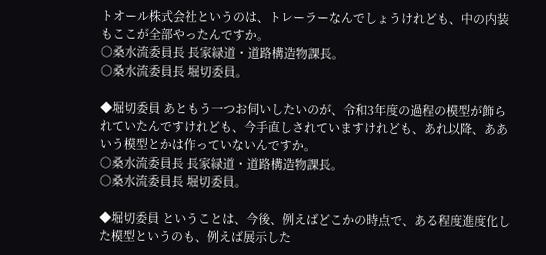トオール株式会社というのは、トレーラーなんでしょうけれども、中の内装もここが全部やったんですか。
○桑水流委員長 長家緑道・道路構造物課長。
○桑水流委員長 堀切委員。

◆堀切委員 あともう一つお伺いしたいのが、令和3年度の過程の模型が飾られていたんですけれども、今手直しされていますけれども、あれ以降、ああいう模型とかは作っていないんですか。
○桑水流委員長 長家緑道・道路構造物課長。
○桑水流委員長 堀切委員。

◆堀切委員 ということは、今後、例えばどこかの時点で、ある程度進度化した模型というのも、例えば展示した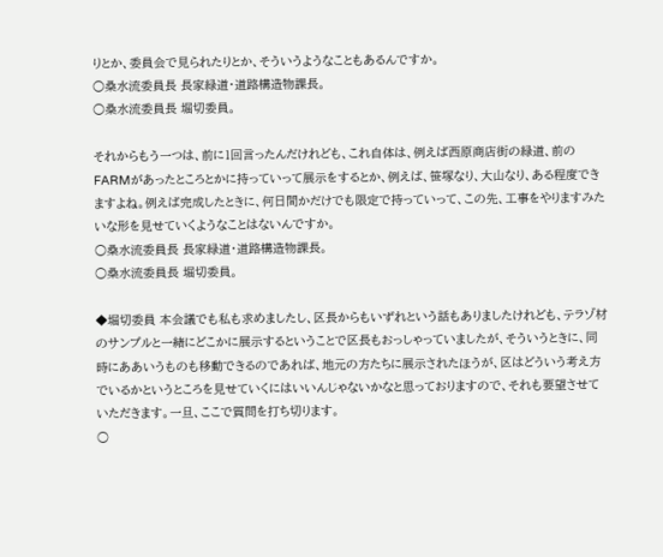りとか、委員会で見られたりとか、そういうようなこともあるんですか。
○桑水流委員長 長家緑道・道路構造物課長。
○桑水流委員長 堀切委員。

それからもう一つは、前に1回言ったんだけれども、これ自体は、例えば西原商店街の緑道、前のFARMがあったところとかに持っていって展示をするとか、例えば、笹塚なり、大山なり、ある程度できますよね。例えば完成したときに、何日間かだけでも限定で持っていって、この先、工事をやりますみたいな形を見せていくようなことはないんですか。
○桑水流委員長 長家緑道・道路構造物課長。
○桑水流委員長 堀切委員。

◆堀切委員 本会議でも私も求めましたし、区長からもいずれという話もありましたけれども、テラゾ材のサンプルと一緒にどこかに展示するということで区長もおっしゃっていましたが、そういうときに、同時にああいうものも移動できるのであれば、地元の方たちに展示されたほうが、区はどういう考え方でいるかというところを見せていくにはいいんじゃないかなと思っておりますので、それも要望させていただきます。一旦、ここで質問を打ち切ります。
○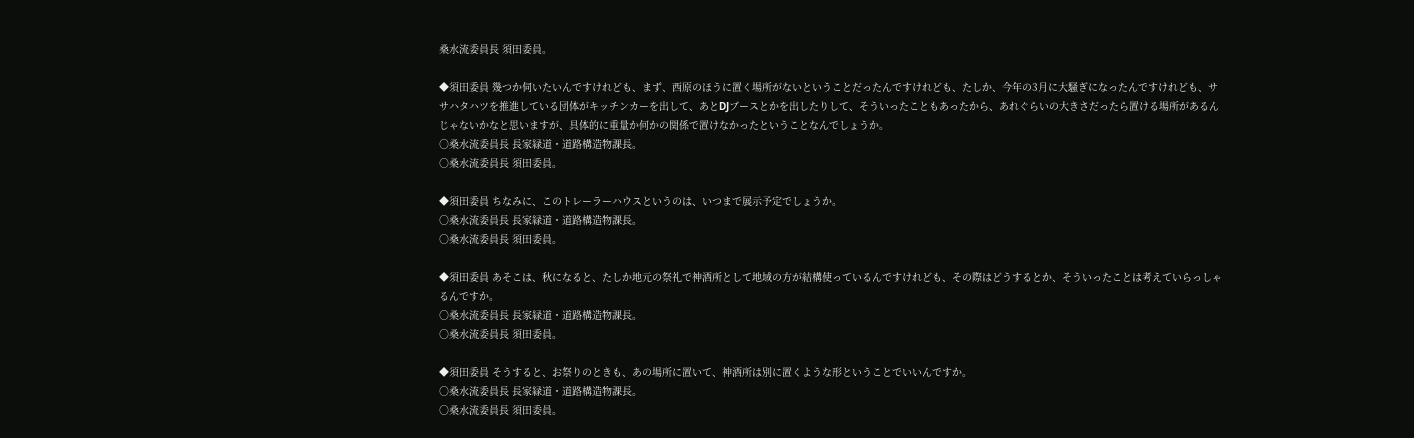桑水流委員長 須田委員。

◆須田委員 幾つか伺いたいんですけれども、まず、西原のほうに置く場所がないということだったんですけれども、たしか、今年の3月に大騒ぎになったんですけれども、ササハタハツを推進している団体がキッチンカーを出して、あとDJブースとかを出したりして、そういったこともあったから、あれぐらいの大きさだったら置ける場所があるんじゃないかなと思いますが、具体的に重量か何かの関係で置けなかったということなんでしょうか。
○桑水流委員長 長家緑道・道路構造物課長。
○桑水流委員長 須田委員。

◆須田委員 ちなみに、このトレーラーハウスというのは、いつまで展示予定でしょうか。
○桑水流委員長 長家緑道・道路構造物課長。
○桑水流委員長 須田委員。

◆須田委員 あそこは、秋になると、たしか地元の祭礼で神酒所として地域の方が結構使っているんですけれども、その際はどうするとか、そういったことは考えていらっしゃるんですか。
○桑水流委員長 長家緑道・道路構造物課長。
○桑水流委員長 須田委員。

◆須田委員 そうすると、お祭りのときも、あの場所に置いて、神酒所は別に置くような形ということでいいんですか。
○桑水流委員長 長家緑道・道路構造物課長。
○桑水流委員長 須田委員。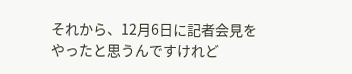それから、12月6日に記者会見をやったと思うんですけれど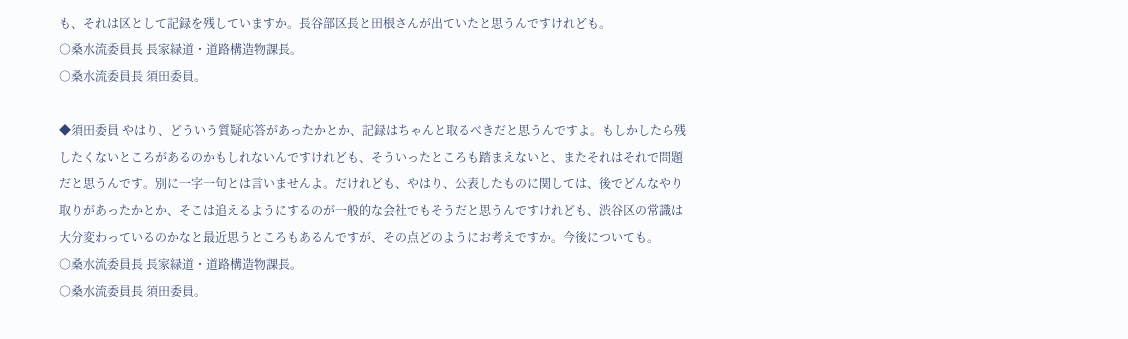も、それは区として記録を残していますか。長谷部区長と田根さんが出ていたと思うんですけれども。
○桑水流委員長 長家緑道・道路構造物課長。
○桑水流委員長 須田委員。

◆須田委員 やはり、どういう質疑応答があったかとか、記録はちゃんと取るべきだと思うんですよ。もしかしたら残したくないところがあるのかもしれないんですけれども、そういったところも踏まえないと、またそれはそれで問題だと思うんです。別に一字一句とは言いませんよ。だけれども、やはり、公表したものに関しては、後でどんなやり取りがあったかとか、そこは追えるようにするのが一般的な会社でもそうだと思うんですけれども、渋谷区の常識は大分変わっているのかなと最近思うところもあるんですが、その点どのようにお考えですか。今後についても。
○桑水流委員長 長家緑道・道路構造物課長。
○桑水流委員長 須田委員。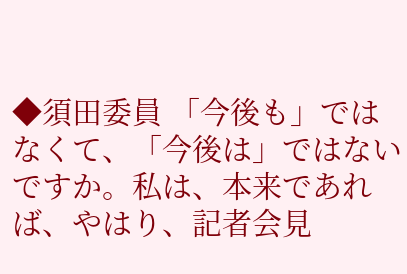◆須田委員 「今後も」ではなくて、「今後は」ではないですか。私は、本来であれば、やはり、記者会見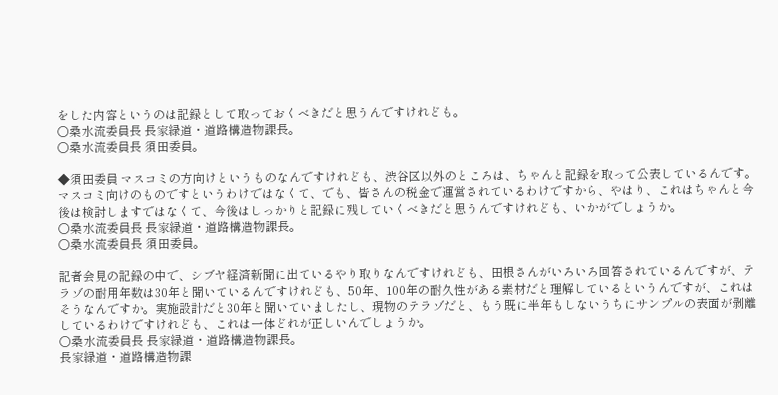をした内容というのは記録として取っておくべきだと思うんですけれども。
○桑水流委員長 長家緑道・道路構造物課長。
○桑水流委員長 須田委員。

◆須田委員 マスコミの方向けというものなんですけれども、渋谷区以外のところは、ちゃんと記録を取って公表しているんです。マスコミ向けのものですというわけではなくて、でも、皆さんの税金で運営されているわけですから、やはり、これはちゃんと今後は検討しますではなくて、今後はしっかりと記録に残していくべきだと思うんですけれども、いかがでしょうか。
○桑水流委員長 長家緑道・道路構造物課長。
○桑水流委員長 須田委員。

記者会見の記録の中で、シブヤ経済新聞に出ているやり取りなんですけれども、田根さんがいろいろ回答されているんですが、テラゾの耐用年数は30年と聞いているんですけれども、50年、100年の耐久性がある素材だと理解しているというんですが、これはそうなんですか。実施設計だと30年と聞いていましたし、現物のテラゾだと、もう既に半年もしないうちにサンプルの表面が剥離しているわけですけれども、これは一体どれが正しいんでしょうか。
○桑水流委員長 長家緑道・道路構造物課長。
長家緑道・道路構造物課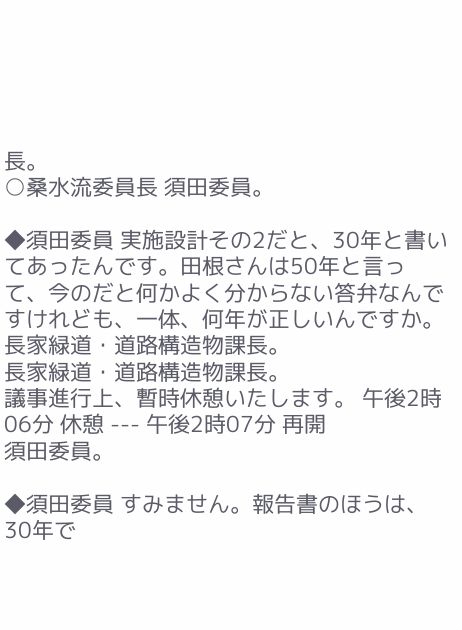長。
○桑水流委員長 須田委員。

◆須田委員 実施設計その2だと、30年と書いてあったんです。田根さんは50年と言って、今のだと何かよく分からない答弁なんですけれども、一体、何年が正しいんですか。
長家緑道・道路構造物課長。
長家緑道・道路構造物課長。
議事進行上、暫時休憩いたします。 午後2時06分 休憩 --- 午後2時07分 再開
須田委員。

◆須田委員 すみません。報告書のほうは、30年で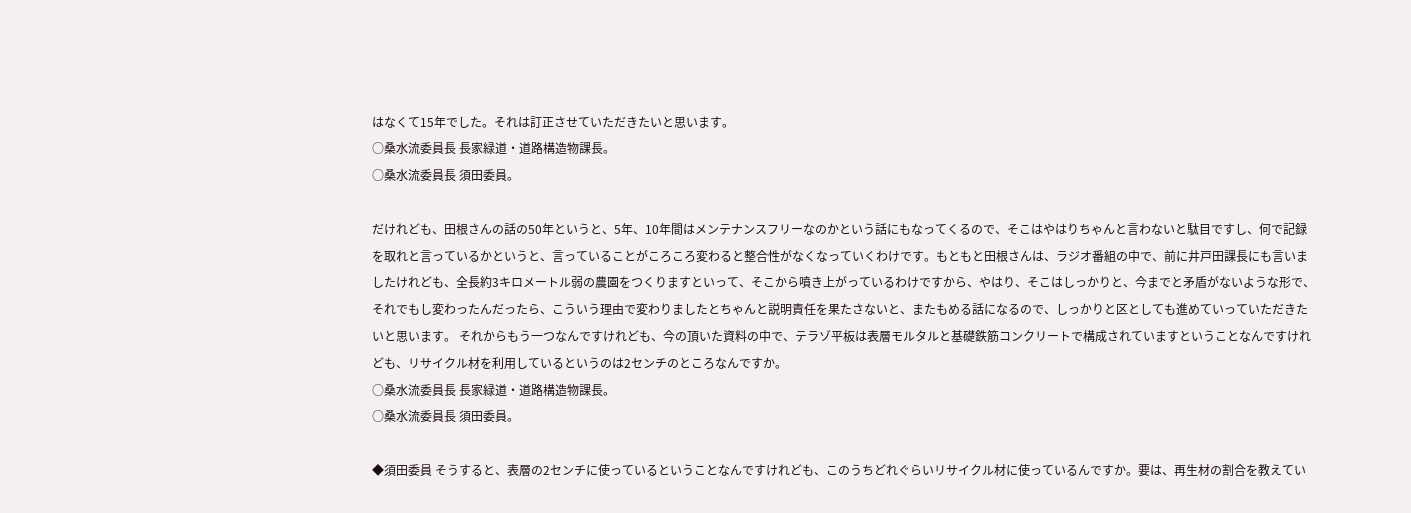はなくて15年でした。それは訂正させていただきたいと思います。
○桑水流委員長 長家緑道・道路構造物課長。
○桑水流委員長 須田委員。

だけれども、田根さんの話の50年というと、5年、10年間はメンテナンスフリーなのかという話にもなってくるので、そこはやはりちゃんと言わないと駄目ですし、何で記録を取れと言っているかというと、言っていることがころころ変わると整合性がなくなっていくわけです。もともと田根さんは、ラジオ番組の中で、前に井戸田課長にも言いましたけれども、全長約3キロメートル弱の農園をつくりますといって、そこから噴き上がっているわけですから、やはり、そこはしっかりと、今までと矛盾がないような形で、それでもし変わったんだったら、こういう理由で変わりましたとちゃんと説明責任を果たさないと、またもめる話になるので、しっかりと区としても進めていっていただきたいと思います。 それからもう一つなんですけれども、今の頂いた資料の中で、テラゾ平板は表層モルタルと基礎鉄筋コンクリートで構成されていますということなんですけれども、リサイクル材を利用しているというのは2センチのところなんですか。
○桑水流委員長 長家緑道・道路構造物課長。
○桑水流委員長 須田委員。

◆須田委員 そうすると、表層の2センチに使っているということなんですけれども、このうちどれぐらいリサイクル材に使っているんですか。要は、再生材の割合を教えてい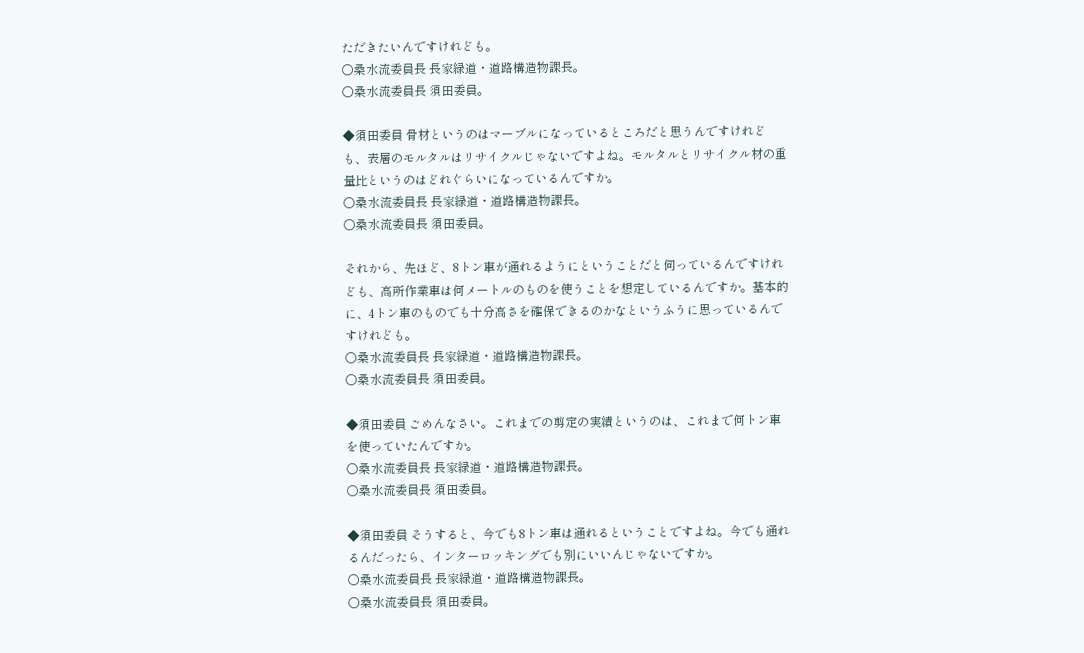ただきたいんですけれども。
○桑水流委員長 長家緑道・道路構造物課長。
○桑水流委員長 須田委員。

◆須田委員 骨材というのはマーブルになっているところだと思うんですけれども、表層のモルタルはリサイクルじゃないですよね。モルタルとリサイクル材の重量比というのはどれぐらいになっているんですか。
○桑水流委員長 長家緑道・道路構造物課長。
○桑水流委員長 須田委員。

それから、先ほど、8トン車が通れるようにということだと伺っているんですけれども、高所作業車は何メートルのものを使うことを想定しているんですか。基本的に、4トン車のものでも十分高さを確保できるのかなというふうに思っているんですけれども。
○桑水流委員長 長家緑道・道路構造物課長。
○桑水流委員長 須田委員。

◆須田委員 ごめんなさい。これまでの剪定の実績というのは、これまで何トン車を使っていたんですか。
○桑水流委員長 長家緑道・道路構造物課長。
○桑水流委員長 須田委員。

◆須田委員 そうすると、今でも8トン車は通れるということですよね。今でも通れるんだったら、インターロッキングでも別にいいんじゃないですか。
○桑水流委員長 長家緑道・道路構造物課長。
○桑水流委員長 須田委員。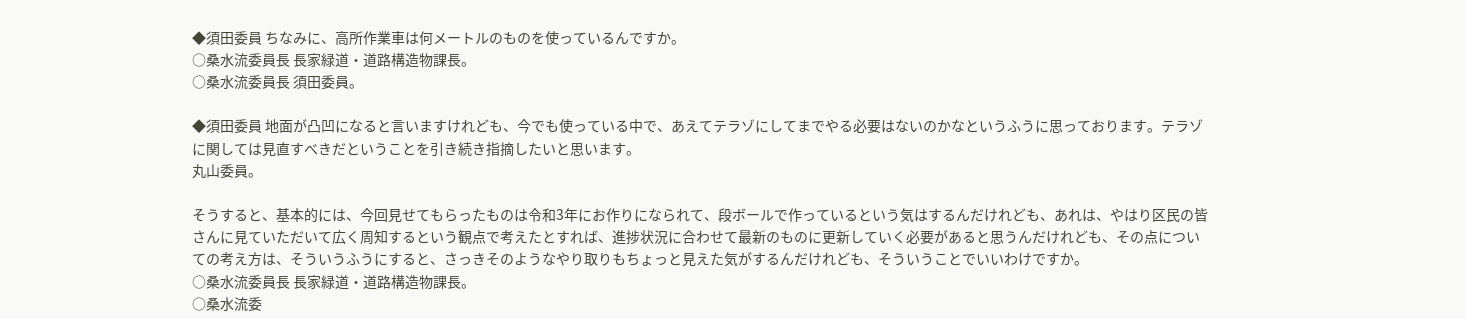◆須田委員 ちなみに、高所作業車は何メートルのものを使っているんですか。
○桑水流委員長 長家緑道・道路構造物課長。
○桑水流委員長 須田委員。

◆須田委員 地面が凸凹になると言いますけれども、今でも使っている中で、あえてテラゾにしてまでやる必要はないのかなというふうに思っております。テラゾに関しては見直すべきだということを引き続き指摘したいと思います。
丸山委員。

そうすると、基本的には、今回見せてもらったものは令和3年にお作りになられて、段ボールで作っているという気はするんだけれども、あれは、やはり区民の皆さんに見ていただいて広く周知するという観点で考えたとすれば、進捗状況に合わせて最新のものに更新していく必要があると思うんだけれども、その点についての考え方は、そういうふうにすると、さっきそのようなやり取りもちょっと見えた気がするんだけれども、そういうことでいいわけですか。
○桑水流委員長 長家緑道・道路構造物課長。
○桑水流委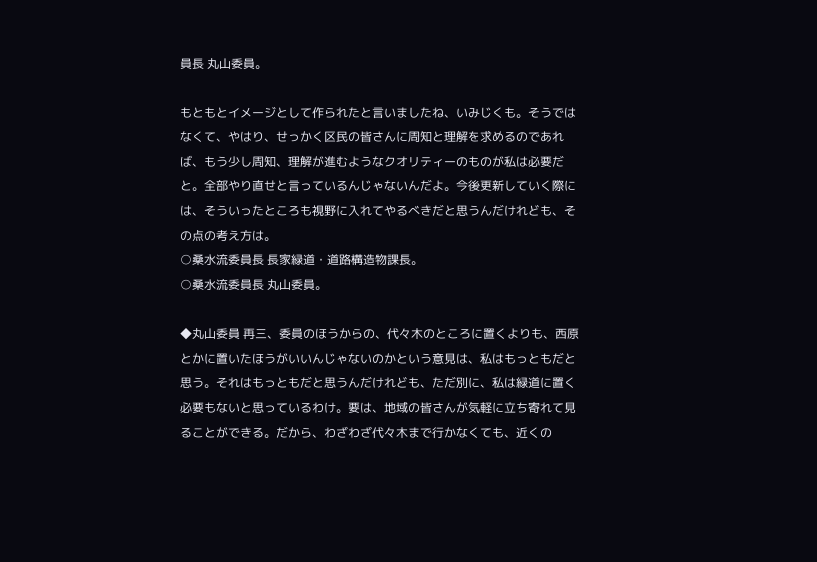員長 丸山委員。

もともとイメージとして作られたと言いましたね、いみじくも。そうではなくて、やはり、せっかく区民の皆さんに周知と理解を求めるのであれば、もう少し周知、理解が進むようなクオリティーのものが私は必要だと。全部やり直せと言っているんじゃないんだよ。今後更新していく際には、そういったところも視野に入れてやるべきだと思うんだけれども、その点の考え方は。
○桑水流委員長 長家緑道・道路構造物課長。
○桑水流委員長 丸山委員。

◆丸山委員 再三、委員のほうからの、代々木のところに置くよりも、西原とかに置いたほうがいいんじゃないのかという意見は、私はもっともだと思う。それはもっともだと思うんだけれども、ただ別に、私は緑道に置く必要もないと思っているわけ。要は、地域の皆さんが気軽に立ち寄れて見ることができる。だから、わざわざ代々木まで行かなくても、近くの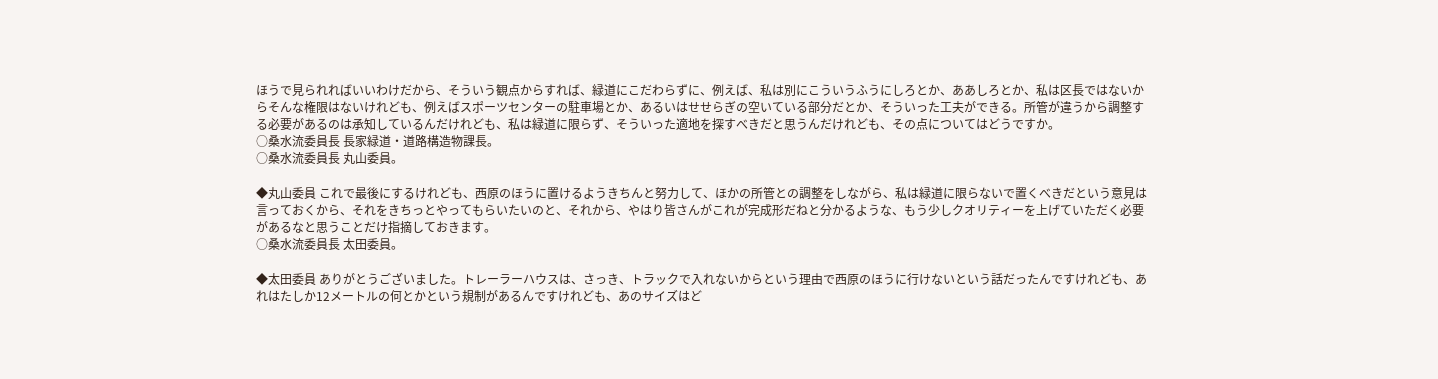ほうで見られればいいわけだから、そういう観点からすれば、緑道にこだわらずに、例えば、私は別にこういうふうにしろとか、ああしろとか、私は区長ではないからそんな権限はないけれども、例えばスポーツセンターの駐車場とか、あるいはせせらぎの空いている部分だとか、そういった工夫ができる。所管が違うから調整する必要があるのは承知しているんだけれども、私は緑道に限らず、そういった適地を探すべきだと思うんだけれども、その点についてはどうですか。
○桑水流委員長 長家緑道・道路構造物課長。
○桑水流委員長 丸山委員。

◆丸山委員 これで最後にするけれども、西原のほうに置けるようきちんと努力して、ほかの所管との調整をしながら、私は緑道に限らないで置くべきだという意見は言っておくから、それをきちっとやってもらいたいのと、それから、やはり皆さんがこれが完成形だねと分かるような、もう少しクオリティーを上げていただく必要があるなと思うことだけ指摘しておきます。
○桑水流委員長 太田委員。

◆太田委員 ありがとうございました。トレーラーハウスは、さっき、トラックで入れないからという理由で西原のほうに行けないという話だったんですけれども、あれはたしか12メートルの何とかという規制があるんですけれども、あのサイズはど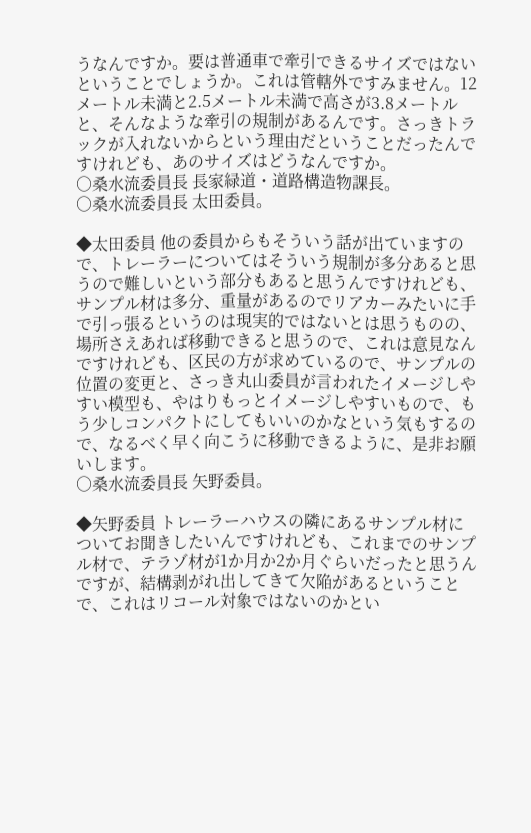うなんですか。要は普通車で牽引できるサイズではないということでしょうか。これは管轄外ですみません。12メートル未満と2.5メートル未満で高さが3.8メートルと、そんなような牽引の規制があるんです。さっきトラックが入れないからという理由だということだったんですけれども、あのサイズはどうなんですか。
○桑水流委員長 長家緑道・道路構造物課長。
○桑水流委員長 太田委員。

◆太田委員 他の委員からもそういう話が出ていますので、トレーラーについてはそういう規制が多分あると思うので難しいという部分もあると思うんですけれども、サンプル材は多分、重量があるのでリアカーみたいに手で引っ張るというのは現実的ではないとは思うものの、場所さえあれば移動できると思うので、これは意見なんですけれども、区民の方が求めているので、サンプルの位置の変更と、さっき丸山委員が言われたイメージしやすい模型も、やはりもっとイメージしやすいもので、もう少しコンパクトにしてもいいのかなという気もするので、なるべく早く向こうに移動できるように、是非お願いします。
○桑水流委員長 矢野委員。

◆矢野委員 トレーラーハウスの隣にあるサンプル材についてお聞きしたいんですけれども、これまでのサンプル材で、テラゾ材が1か月か2か月ぐらいだったと思うんですが、結構剥がれ出してきて欠陥があるということで、これはリコール対象ではないのかとい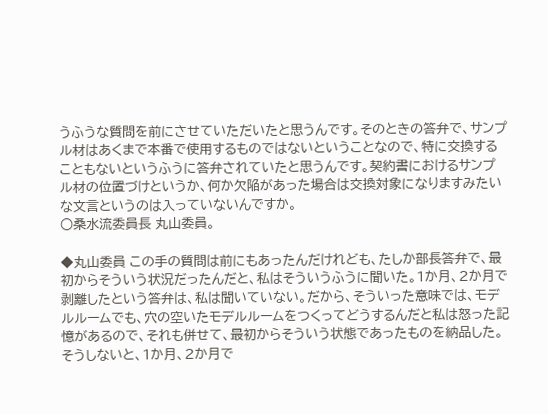うふうな質問を前にさせていただいたと思うんです。そのときの答弁で、サンプル材はあくまで本番で使用するものではないということなので、特に交換することもないというふうに答弁されていたと思うんです。契約書におけるサンプル材の位置づけというか、何か欠陥があった場合は交換対象になりますみたいな文言というのは入っていないんですか。
○桑水流委員長 丸山委員。

◆丸山委員 この手の質問は前にもあったんだけれども、たしか部長答弁で、最初からそういう状況だったんだと、私はそういうふうに聞いた。1か月、2か月で剥離したという答弁は、私は聞いていない。だから、そういった意味では、モデルルームでも、穴の空いたモデルルームをつくってどうするんだと私は怒った記憶があるので、それも併せて、最初からそういう状態であったものを納品した。そうしないと、1か月、2か月で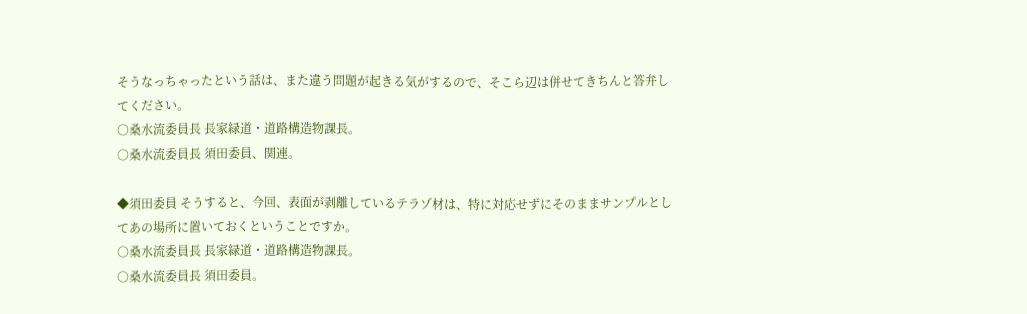そうなっちゃったという話は、また違う問題が起きる気がするので、そこら辺は併せてきちんと答弁してください。
○桑水流委員長 長家緑道・道路構造物課長。
○桑水流委員長 須田委員、関連。

◆須田委員 そうすると、今回、表面が剥離しているテラゾ材は、特に対応せずにそのままサンプルとしてあの場所に置いておくということですか。
○桑水流委員長 長家緑道・道路構造物課長。
○桑水流委員長 須田委員。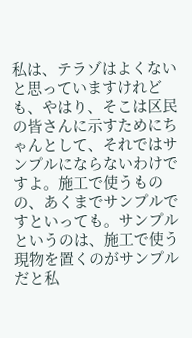私は、テラゾはよくないと思っていますけれども、やはり、そこは区民の皆さんに示すためにちゃんとして、それではサンプルにならないわけですよ。施工で使うものの、あくまでサンプルですといっても。サンプルというのは、施工で使う現物を置くのがサンプルだと私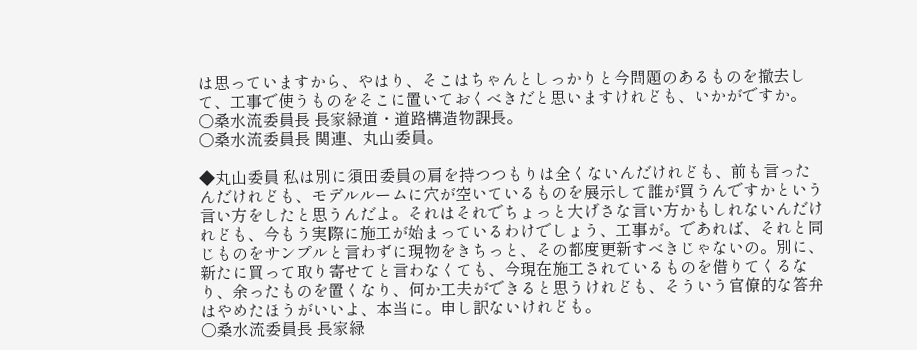は思っていますから、やはり、そこはちゃんとしっかりと今問題のあるものを撤去して、工事で使うものをそこに置いておくべきだと思いますけれども、いかがですか。
○桑水流委員長 長家緑道・道路構造物課長。
○桑水流委員長 関連、丸山委員。

◆丸山委員 私は別に須田委員の肩を持つつもりは全くないんだけれども、前も言ったんだけれども、モデルルームに穴が空いているものを展示して誰が買うんですかという言い方をしたと思うんだよ。それはそれでちょっと大げさな言い方かもしれないんだけれども、今もう実際に施工が始まっているわけでしょう、工事が。であれば、それと同じものをサンプルと言わずに現物をきちっと、その都度更新すべきじゃないの。別に、新たに買って取り寄せてと言わなくても、今現在施工されているものを借りてくるなり、余ったものを置くなり、何か工夫ができると思うけれども、そういう官僚的な答弁はやめたほうがいいよ、本当に。申し訳ないけれども。
○桑水流委員長 長家緑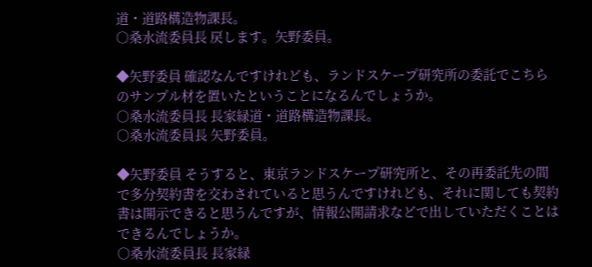道・道路構造物課長。
○桑水流委員長 戻します。矢野委員。

◆矢野委員 確認なんですけれども、ランドスケープ研究所の委託でこちらのサンプル材を置いたということになるんでしょうか。
○桑水流委員長 長家緑道・道路構造物課長。
○桑水流委員長 矢野委員。

◆矢野委員 そうすると、東京ランドスケープ研究所と、その再委託先の間で多分契約書を交わされていると思うんですけれども、それに関しても契約書は開示できると思うんですが、情報公開請求などで出していただくことはできるんでしょうか。
○桑水流委員長 長家緑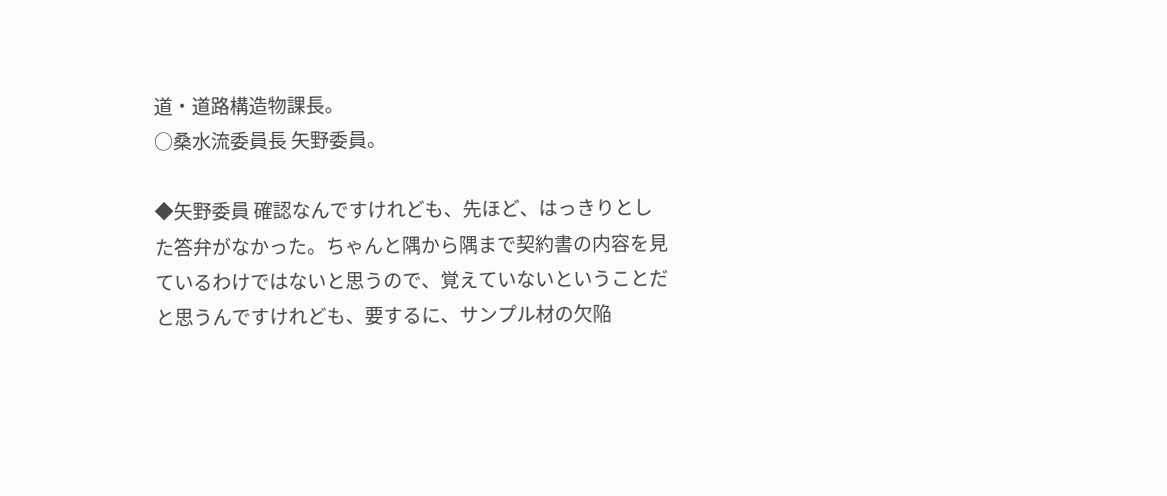道・道路構造物課長。
○桑水流委員長 矢野委員。

◆矢野委員 確認なんですけれども、先ほど、はっきりとした答弁がなかった。ちゃんと隅から隅まで契約書の内容を見ているわけではないと思うので、覚えていないということだと思うんですけれども、要するに、サンプル材の欠陥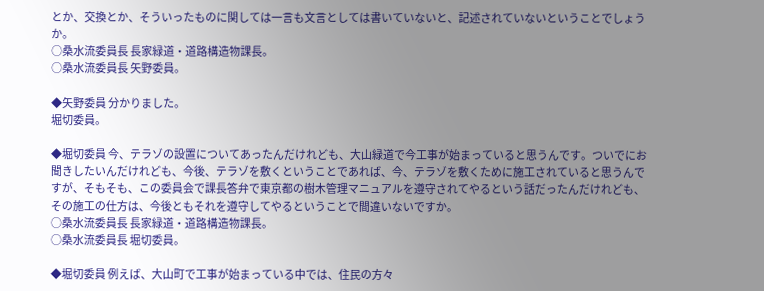とか、交換とか、そういったものに関しては一言も文言としては書いていないと、記述されていないということでしょうか。
○桑水流委員長 長家緑道・道路構造物課長。
○桑水流委員長 矢野委員。

◆矢野委員 分かりました。
堀切委員。

◆堀切委員 今、テラゾの設置についてあったんだけれども、大山緑道で今工事が始まっていると思うんです。ついでにお聞きしたいんだけれども、今後、テラゾを敷くということであれば、今、テラゾを敷くために施工されていると思うんですが、そもそも、この委員会で課長答弁で東京都の樹木管理マニュアルを遵守されてやるという話だったんだけれども、その施工の仕方は、今後ともそれを遵守してやるということで間違いないですか。
○桑水流委員長 長家緑道・道路構造物課長。
○桑水流委員長 堀切委員。

◆堀切委員 例えば、大山町で工事が始まっている中では、住民の方々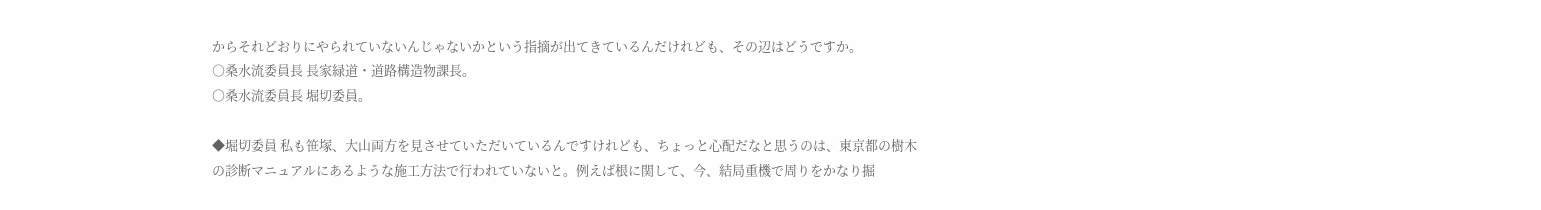からそれどおりにやられていないんじゃないかという指摘が出てきているんだけれども、その辺はどうですか。
○桑水流委員長 長家緑道・道路構造物課長。
○桑水流委員長 堀切委員。

◆堀切委員 私も笹塚、大山両方を見させていただいているんですけれども、ちょっと心配だなと思うのは、東京都の樹木の診断マニュアルにあるような施工方法で行われていないと。例えば根に関して、今、結局重機で周りをかなり掘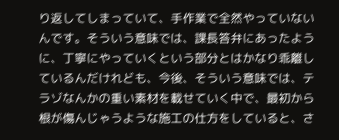り返してしまっていて、手作業で全然やっていないんです。そういう意味では、課長答弁にあったように、丁寧にやっていくという部分とはかなり乖離しているんだけれども、今後、そういう意味では、テラゾなんかの重い素材を載せていく中で、最初から根が傷んじゃうような施工の仕方をしていると、さ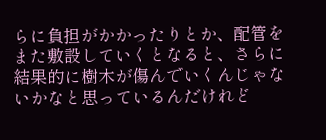らに負担がかかったりとか、配管をまた敷設していくとなると、さらに結果的に樹木が傷んでいくんじゃないかなと思っているんだけれど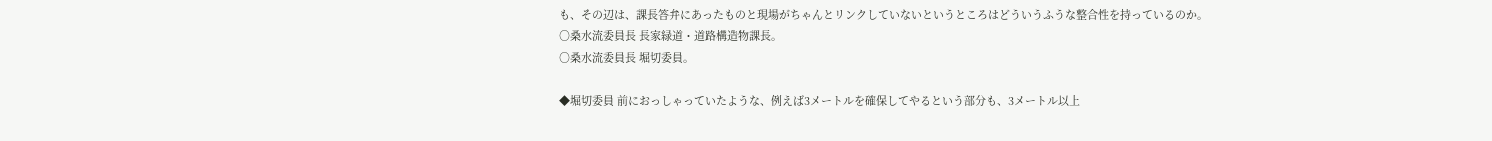も、その辺は、課長答弁にあったものと現場がちゃんとリンクしていないというところはどういうふうな整合性を持っているのか。
○桑水流委員長 長家緑道・道路構造物課長。
○桑水流委員長 堀切委員。

◆堀切委員 前におっしゃっていたような、例えば3メートルを確保してやるという部分も、3メートル以上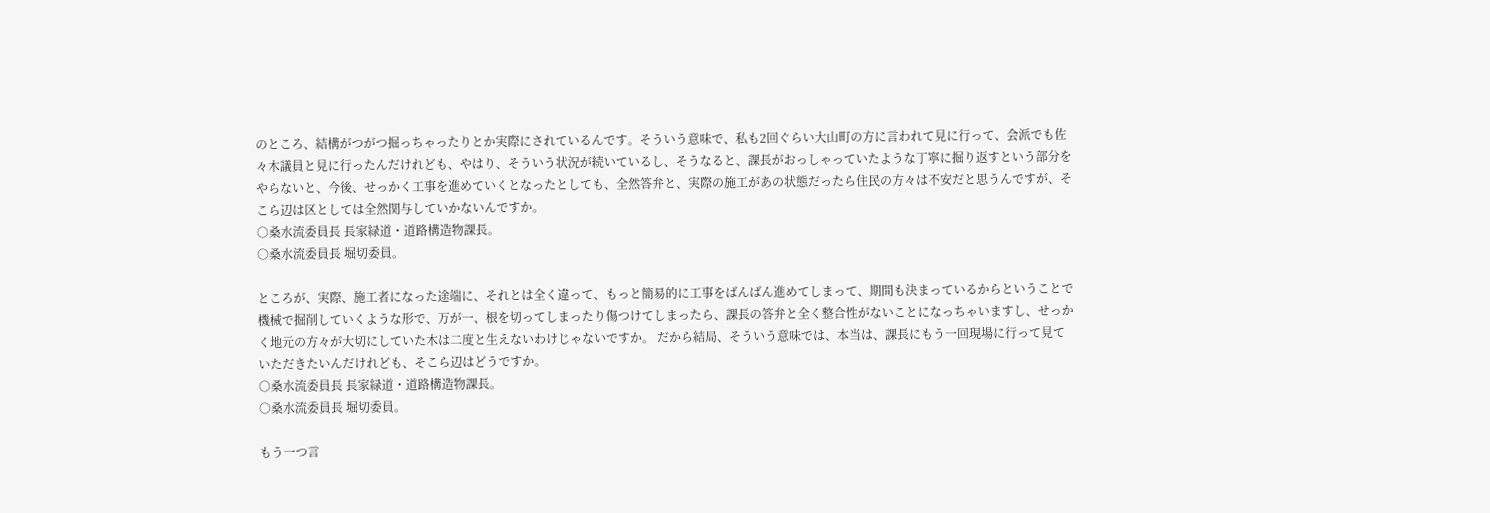のところ、結構がつがつ掘っちゃったりとか実際にされているんです。そういう意味で、私も2回ぐらい大山町の方に言われて見に行って、会派でも佐々木議員と見に行ったんだけれども、やはり、そういう状況が続いているし、そうなると、課長がおっしゃっていたような丁寧に掘り返すという部分をやらないと、今後、せっかく工事を進めていくとなったとしても、全然答弁と、実際の施工があの状態だったら住民の方々は不安だと思うんですが、そこら辺は区としては全然関与していかないんですか。
○桑水流委員長 長家緑道・道路構造物課長。
○桑水流委員長 堀切委員。

ところが、実際、施工者になった途端に、それとは全く違って、もっと簡易的に工事をばんばん進めてしまって、期間も決まっているからということで機械で掘削していくような形で、万が一、根を切ってしまったり傷つけてしまったら、課長の答弁と全く整合性がないことになっちゃいますし、せっかく地元の方々が大切にしていた木は二度と生えないわけじゃないですか。 だから結局、そういう意味では、本当は、課長にもう一回現場に行って見ていただきたいんだけれども、そこら辺はどうですか。
○桑水流委員長 長家緑道・道路構造物課長。
○桑水流委員長 堀切委員。

もう一つ言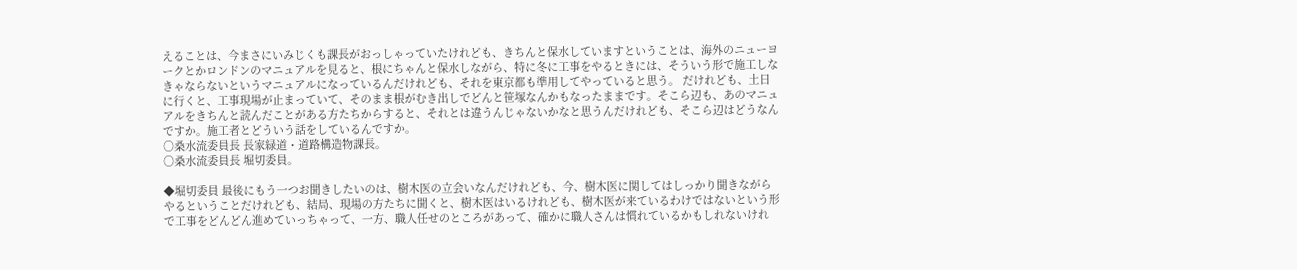えることは、今まさにいみじくも課長がおっしゃっていたけれども、きちんと保水していますということは、海外のニューヨークとかロンドンのマニュアルを見ると、根にちゃんと保水しながら、特に冬に工事をやるときには、そういう形で施工しなきゃならないというマニュアルになっているんだけれども、それを東京都も準用してやっていると思う。 だけれども、土日に行くと、工事現場が止まっていて、そのまま根がむき出しでどんと笹塚なんかもなったままです。そこら辺も、あのマニュアルをきちんと読んだことがある方たちからすると、それとは違うんじゃないかなと思うんだけれども、そこら辺はどうなんですか。施工者とどういう話をしているんですか。
○桑水流委員長 長家緑道・道路構造物課長。
○桑水流委員長 堀切委員。

◆堀切委員 最後にもう一つお聞きしたいのは、樹木医の立会いなんだけれども、今、樹木医に関してはしっかり聞きながらやるということだけれども、結局、現場の方たちに聞くと、樹木医はいるけれども、樹木医が来ているわけではないという形で工事をどんどん進めていっちゃって、一方、職人任せのところがあって、確かに職人さんは慣れているかもしれないけれ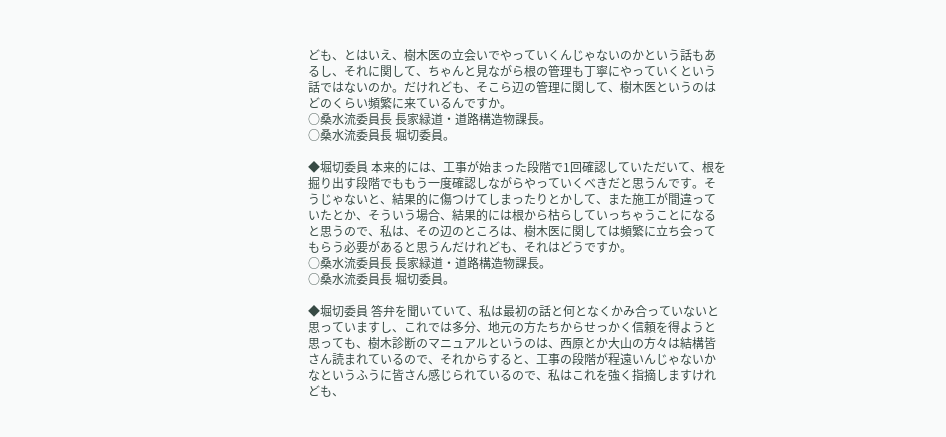ども、とはいえ、樹木医の立会いでやっていくんじゃないのかという話もあるし、それに関して、ちゃんと見ながら根の管理も丁寧にやっていくという話ではないのか。だけれども、そこら辺の管理に関して、樹木医というのはどのくらい頻繁に来ているんですか。
○桑水流委員長 長家緑道・道路構造物課長。
○桑水流委員長 堀切委員。

◆堀切委員 本来的には、工事が始まった段階で1回確認していただいて、根を掘り出す段階でももう一度確認しながらやっていくべきだと思うんです。そうじゃないと、結果的に傷つけてしまったりとかして、また施工が間違っていたとか、そういう場合、結果的には根から枯らしていっちゃうことになると思うので、私は、その辺のところは、樹木医に関しては頻繁に立ち会ってもらう必要があると思うんだけれども、それはどうですか。
○桑水流委員長 長家緑道・道路構造物課長。
○桑水流委員長 堀切委員。

◆堀切委員 答弁を聞いていて、私は最初の話と何となくかみ合っていないと思っていますし、これでは多分、地元の方たちからせっかく信頼を得ようと思っても、樹木診断のマニュアルというのは、西原とか大山の方々は結構皆さん読まれているので、それからすると、工事の段階が程遠いんじゃないかなというふうに皆さん感じられているので、私はこれを強く指摘しますけれども、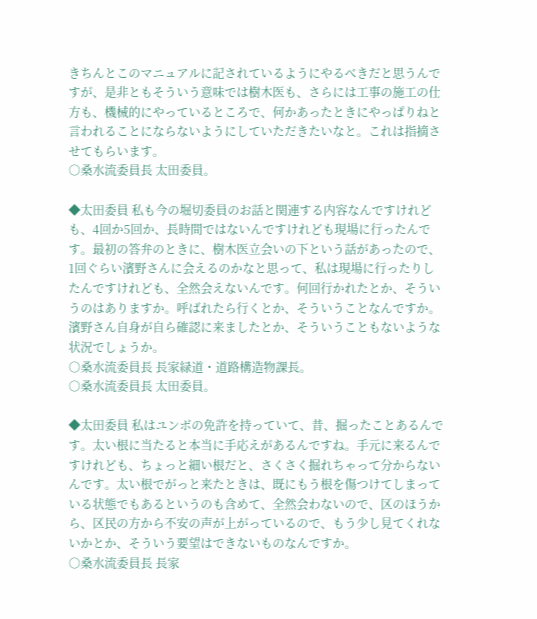きちんとこのマニュアルに記されているようにやるべきだと思うんですが、是非ともそういう意味では樹木医も、さらには工事の施工の仕方も、機械的にやっているところで、何かあったときにやっぱりねと言われることにならないようにしていただきたいなと。これは指摘させてもらいます。
○桑水流委員長 太田委員。

◆太田委員 私も今の堀切委員のお話と関連する内容なんですけれども、4回か5回か、長時間ではないんですけれども現場に行ったんです。最初の答弁のときに、樹木医立会いの下という話があったので、1回ぐらい濱野さんに会えるのかなと思って、私は現場に行ったりしたんですけれども、全然会えないんです。何回行かれたとか、そういうのはありますか。呼ばれたら行くとか、そういうことなんですか。濱野さん自身が自ら確認に来ましたとか、そういうこともないような状況でしょうか。
○桑水流委員長 長家緑道・道路構造物課長。
○桑水流委員長 太田委員。

◆太田委員 私はユンボの免許を持っていて、昔、掘ったことあるんです。太い根に当たると本当に手応えがあるんですね。手元に来るんですけれども、ちょっと細い根だと、さくさく掘れちゃって分からないんです。太い根でがっと来たときは、既にもう根を傷つけてしまっている状態でもあるというのも含めて、全然会わないので、区のほうから、区民の方から不安の声が上がっているので、もう少し見てくれないかとか、そういう要望はできないものなんですか。
○桑水流委員長 長家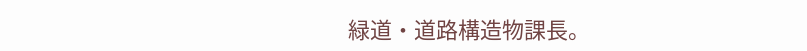緑道・道路構造物課長。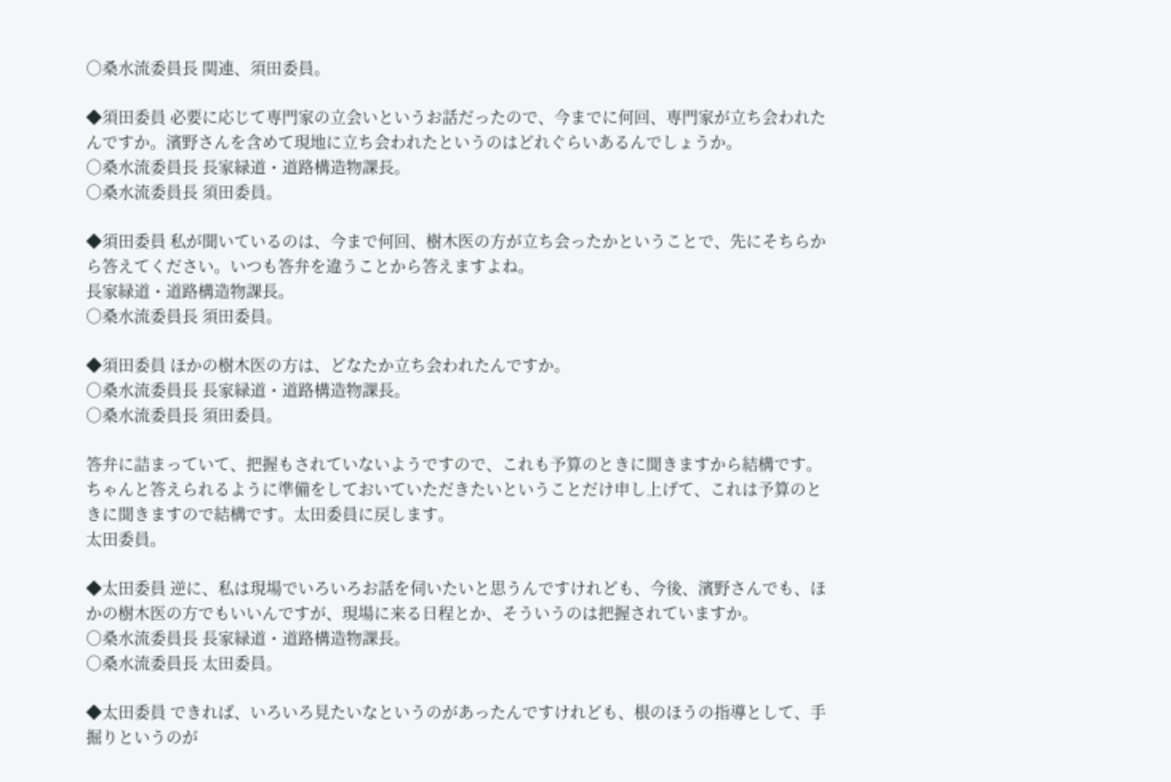○桑水流委員長 関連、須田委員。

◆須田委員 必要に応じて専門家の立会いというお話だったので、今までに何回、専門家が立ち会われたんですか。濱野さんを含めて現地に立ち会われたというのはどれぐらいあるんでしょうか。
○桑水流委員長 長家緑道・道路構造物課長。
○桑水流委員長 須田委員。

◆須田委員 私が聞いているのは、今まで何回、樹木医の方が立ち会ったかということで、先にそちらから答えてください。いつも答弁を違うことから答えますよね。
長家緑道・道路構造物課長。
○桑水流委員長 須田委員。

◆須田委員 ほかの樹木医の方は、どなたか立ち会われたんですか。
○桑水流委員長 長家緑道・道路構造物課長。
○桑水流委員長 須田委員。

答弁に詰まっていて、把握もされていないようですので、これも予算のときに聞きますから結構です。ちゃんと答えられるように準備をしておいていただきたいということだけ申し上げて、これは予算のときに聞きますので結構です。太田委員に戻します。
太田委員。

◆太田委員 逆に、私は現場でいろいろお話を伺いたいと思うんですけれども、今後、濱野さんでも、ほかの樹木医の方でもいいんですが、現場に来る日程とか、そういうのは把握されていますか。
○桑水流委員長 長家緑道・道路構造物課長。
○桑水流委員長 太田委員。

◆太田委員 できれば、いろいろ見たいなというのがあったんですけれども、根のほうの指導として、手掘りというのが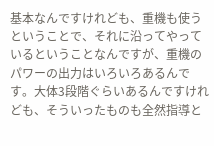基本なんですけれども、重機も使うということで、それに沿ってやっているということなんですが、重機のパワーの出力はいろいろあるんです。大体3段階ぐらいあるんですけれども、そういったものも全然指導と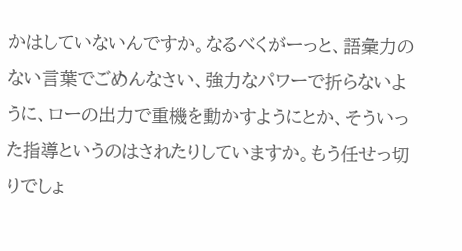かはしていないんですか。なるべくがーっと、語彙力のない言葉でごめんなさい、強力なパワーで折らないように、ローの出力で重機を動かすようにとか、そういった指導というのはされたりしていますか。もう任せっ切りでしょ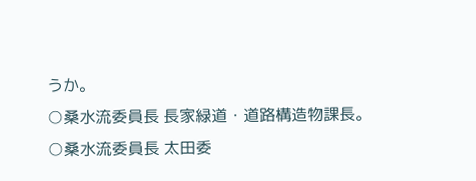うか。
○桑水流委員長 長家緑道・道路構造物課長。
○桑水流委員長 太田委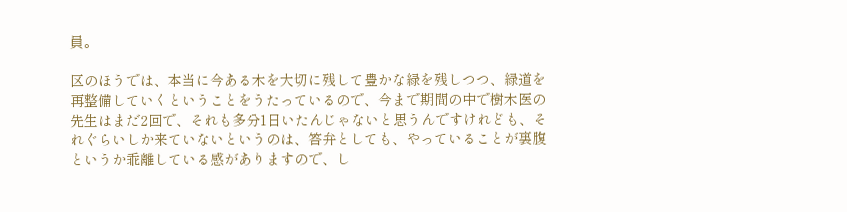員。

区のほうでは、本当に今ある木を大切に残して豊かな緑を残しつつ、緑道を再整備していくということをうたっているので、今まで期間の中で樹木医の先生はまだ2回で、それも多分1日いたんじゃないと思うんですけれども、それぐらいしか来ていないというのは、答弁としても、やっていることが裏腹というか乖離している感がありますので、し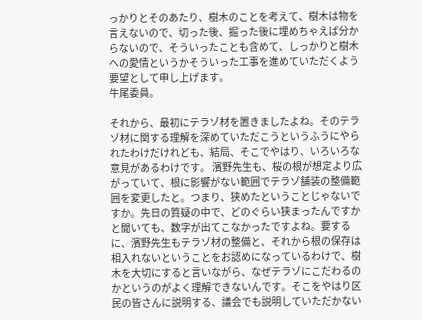っかりとそのあたり、樹木のことを考えて、樹木は物を言えないので、切った後、掘った後に埋めちゃえば分からないので、そういったことも含めて、しっかりと樹木への愛情というかそういった工事を進めていただくよう要望として申し上げます。
牛尾委員。

それから、最初にテラゾ材を置きましたよね。そのテラゾ材に関する理解を深めていただこうというふうにやられたわけだけれども、結局、そこでやはり、いろいろな意見があるわけです。 濱野先生も、桜の根が想定より広がっていて、根に影響がない範囲でテラゾ舗装の整備範囲を変更したと。つまり、狭めたということじゃないですか。先日の質疑の中で、どのぐらい狭まったんですかと聞いても、数字が出てこなかったですよね。要するに、濱野先生もテラゾ材の整備と、それから根の保存は相入れないということをお認めになっているわけで、樹木を大切にすると言いながら、なぜテラゾにこだわるのかというのがよく理解できないんです。そこをやはり区民の皆さんに説明する、議会でも説明していただかない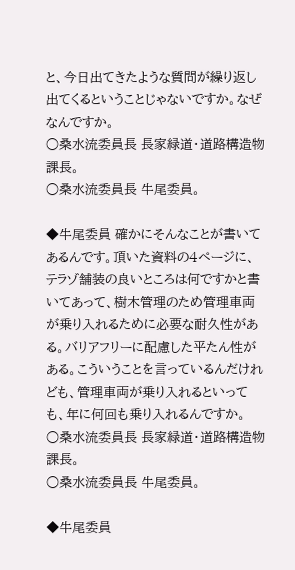と、今日出てきたような質問が繰り返し出てくるということじゃないですか。なぜなんですか。
○桑水流委員長 長家緑道・道路構造物課長。
○桑水流委員長 牛尾委員。

◆牛尾委員 確かにそんなことが書いてあるんです。頂いた資料の4ページに、テラゾ舗装の良いところは何ですかと書いてあって、樹木管理のため管理車両が乗り入れるために必要な耐久性がある。バリアフリーに配慮した平たん性がある。こういうことを言っているんだけれども、管理車両が乗り入れるといっても、年に何回も乗り入れるんですか。
○桑水流委員長 長家緑道・道路構造物課長。
○桑水流委員長 牛尾委員。

◆牛尾委員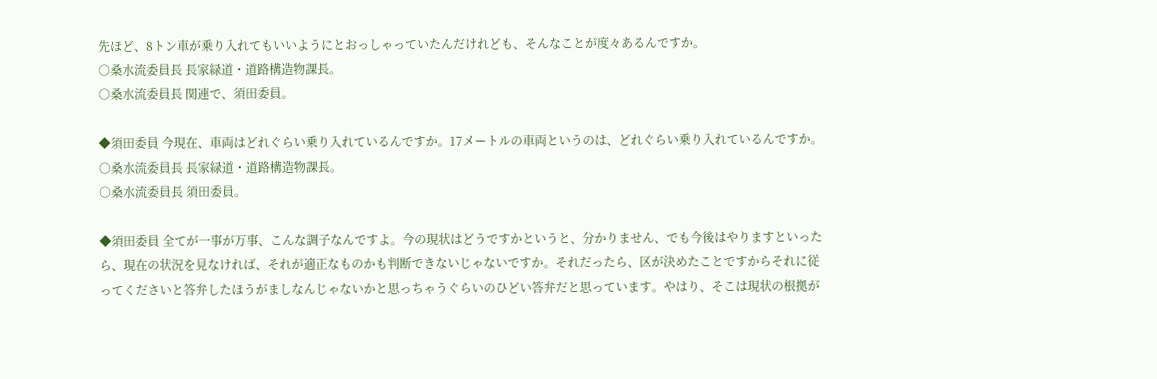先ほど、8トン車が乗り入れてもいいようにとおっしゃっていたんだけれども、そんなことが度々あるんですか。
○桑水流委員長 長家緑道・道路構造物課長。
○桑水流委員長 関連で、須田委員。

◆須田委員 今現在、車両はどれぐらい乗り入れているんですか。17メートルの車両というのは、どれぐらい乗り入れているんですか。
○桑水流委員長 長家緑道・道路構造物課長。
○桑水流委員長 須田委員。

◆須田委員 全てが一事が万事、こんな調子なんですよ。今の現状はどうですかというと、分かりません、でも今後はやりますといったら、現在の状況を見なければ、それが適正なものかも判断できないじゃないですか。それだったら、区が決めたことですからそれに従ってくださいと答弁したほうがましなんじゃないかと思っちゃうぐらいのひどい答弁だと思っています。やはり、そこは現状の根拠が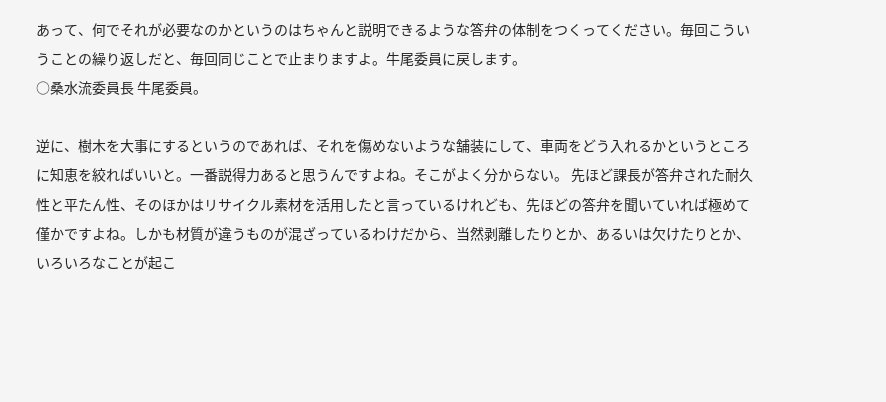あって、何でそれが必要なのかというのはちゃんと説明できるような答弁の体制をつくってください。毎回こういうことの繰り返しだと、毎回同じことで止まりますよ。牛尾委員に戻します。
○桑水流委員長 牛尾委員。

逆に、樹木を大事にするというのであれば、それを傷めないような舗装にして、車両をどう入れるかというところに知恵を絞ればいいと。一番説得力あると思うんですよね。そこがよく分からない。 先ほど課長が答弁された耐久性と平たん性、そのほかはリサイクル素材を活用したと言っているけれども、先ほどの答弁を聞いていれば極めて僅かですよね。しかも材質が違うものが混ざっているわけだから、当然剥離したりとか、あるいは欠けたりとか、いろいろなことが起こ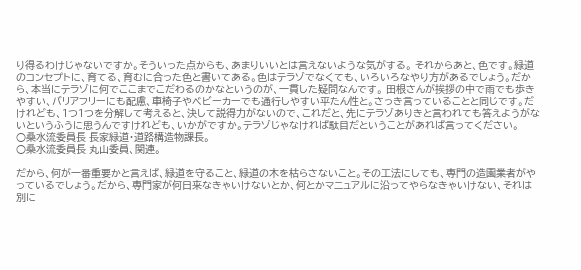り得るわけじゃないですか。そういった点からも、あまりいいとは言えないような気がする。 それからあと、色です。緑道のコンセプトに、育てる、育むに合った色と書いてある。色はテラゾでなくても、いろいろなやり方があるでしょう。だから、本当にテラゾに何でここまでこだわるのかなというのが、一貫した疑問なんです。 田根さんが挨拶の中で雨でも歩きやすい、バリアフリーにも配慮、車椅子やベビーカーでも通行しやすい平たん性と。さっき言っていることと同じです。だけれども、1つ1つを分解して考えると、決して説得力がないので、これだと、先にテラゾありきと言われても答えようがないというふうに思うんですけれども、いかがですか。テラゾじゃなければ駄目だということがあれば言ってください。
○桑水流委員長 長家緑道・道路構造物課長。
○桑水流委員長 丸山委員、関連。

だから、何が一番重要かと言えば、緑道を守ること、緑道の木を枯らさないこと。その工法にしても、専門の造園業者がやっているでしょう。だから、専門家が何日来なきゃいけないとか、何とかマニュアルに沿ってやらなきゃいけない、それは別に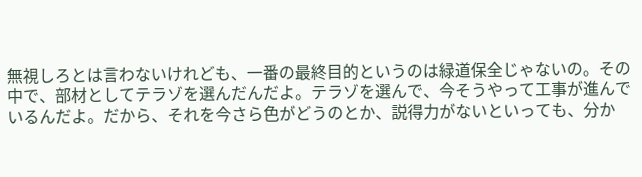無視しろとは言わないけれども、一番の最終目的というのは緑道保全じゃないの。その中で、部材としてテラゾを選んだんだよ。テラゾを選んで、今そうやって工事が進んでいるんだよ。だから、それを今さら色がどうのとか、説得力がないといっても、分か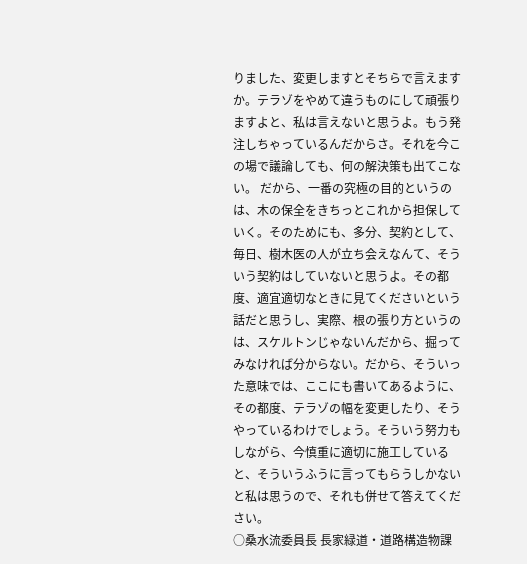りました、変更しますとそちらで言えますか。テラゾをやめて違うものにして頑張りますよと、私は言えないと思うよ。もう発注しちゃっているんだからさ。それを今この場で議論しても、何の解決策も出てこない。 だから、一番の究極の目的というのは、木の保全をきちっとこれから担保していく。そのためにも、多分、契約として、毎日、樹木医の人が立ち会えなんて、そういう契約はしていないと思うよ。その都度、適宜適切なときに見てくださいという話だと思うし、実際、根の張り方というのは、スケルトンじゃないんだから、掘ってみなければ分からない。だから、そういった意味では、ここにも書いてあるように、その都度、テラゾの幅を変更したり、そうやっているわけでしょう。そういう努力もしながら、今慎重に適切に施工していると、そういうふうに言ってもらうしかないと私は思うので、それも併せて答えてください。
○桑水流委員長 長家緑道・道路構造物課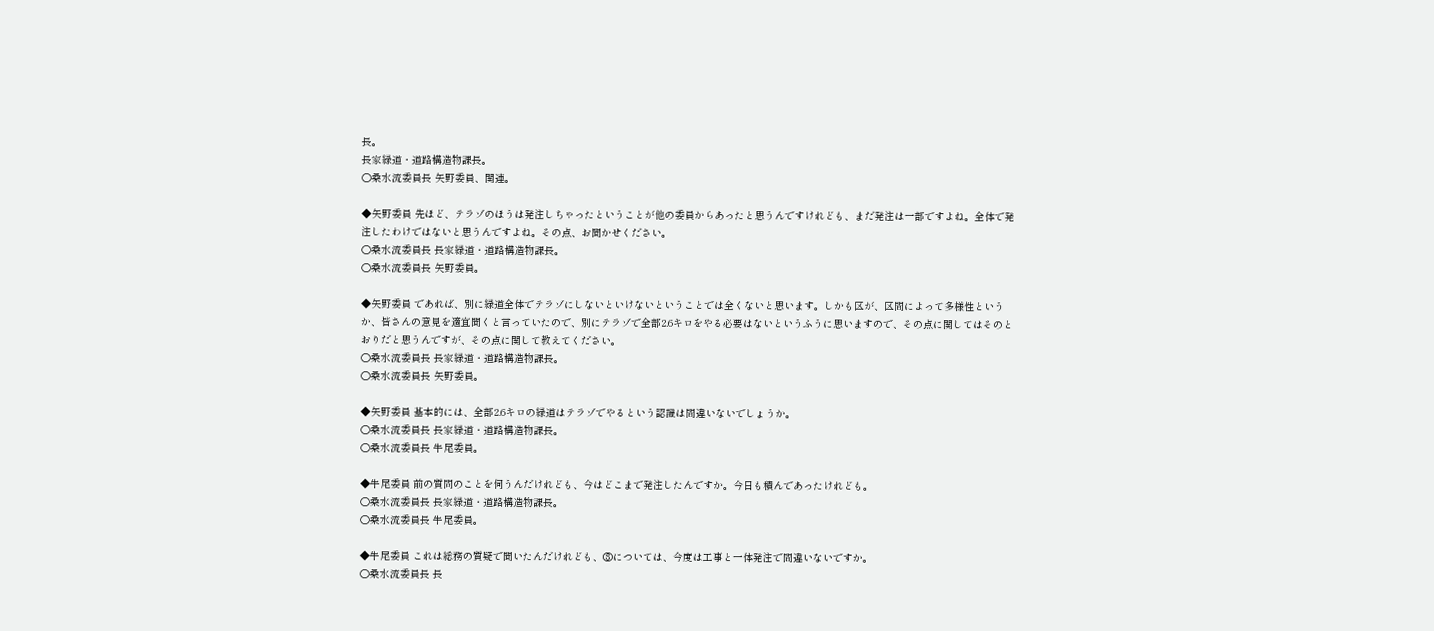長。
長家緑道・道路構造物課長。
○桑水流委員長 矢野委員、関連。

◆矢野委員 先ほど、テラゾのほうは発注しちゃったということが他の委員からあったと思うんですけれども、まだ発注は一部ですよね。全体で発注したわけではないと思うんですよね。その点、お聞かせください。
○桑水流委員長 長家緑道・道路構造物課長。
○桑水流委員長 矢野委員。

◆矢野委員 であれば、別に緑道全体でテラゾにしないといけないということでは全くないと思います。しかも区が、区間によって多様性というか、皆さんの意見を適宜聞くと言っていたので、別にテラゾで全部2.6キロをやる必要はないというふうに思いますので、その点に関してはそのとおりだと思うんですが、その点に関して教えてください。
○桑水流委員長 長家緑道・道路構造物課長。
○桑水流委員長 矢野委員。

◆矢野委員 基本的には、全部2.6キロの緑道はテラゾでやるという認識は間違いないでしょうか。
○桑水流委員長 長家緑道・道路構造物課長。
○桑水流委員長 牛尾委員。

◆牛尾委員 前の質問のことを伺うんだけれども、今はどこまで発注したんですか。今日も積んであったけれども。
○桑水流委員長 長家緑道・道路構造物課長。
○桑水流委員長 牛尾委員。

◆牛尾委員 これは総務の質疑で聞いたんだけれども、③については、今度は工事と一体発注で間違いないですか。
○桑水流委員長 長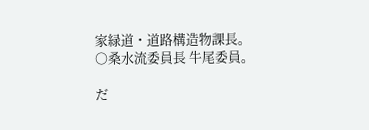家緑道・道路構造物課長。
○桑水流委員長 牛尾委員。

だ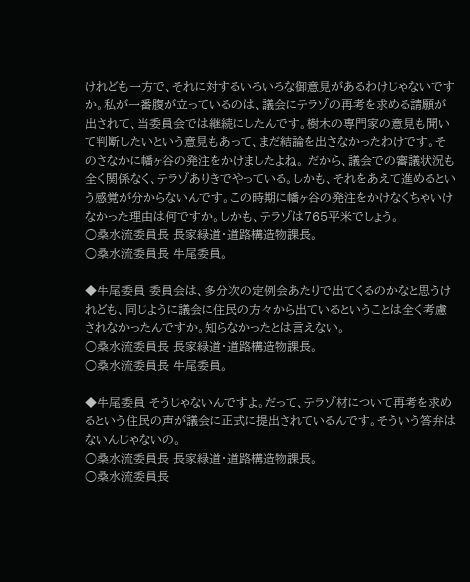けれども一方で、それに対するいろいろな御意見があるわけじゃないですか。私が一番腹が立っているのは、議会にテラゾの再考を求める請願が出されて、当委員会では継続にしたんです。樹木の専門家の意見も聞いて判断したいという意見もあって、まだ結論を出さなかったわけです。そのさなかに幡ヶ谷の発注をかけましたよね。 だから、議会での審議状況も全く関係なく、テラゾありきでやっている。しかも、それをあえて進めるという感覚が分からないんです。この時期に幡ヶ谷の発注をかけなくちゃいけなかった理由は何ですか。しかも、テラゾは765平米でしょう。
○桑水流委員長 長家緑道・道路構造物課長。
○桑水流委員長 牛尾委員。

◆牛尾委員 委員会は、多分次の定例会あたりで出てくるのかなと思うけれども、同じように議会に住民の方々から出ているということは全く考慮されなかったんですか。知らなかったとは言えない。
○桑水流委員長 長家緑道・道路構造物課長。
○桑水流委員長 牛尾委員。

◆牛尾委員 そうじゃないんですよ。だって、テラゾ材について再考を求めるという住民の声が議会に正式に提出されているんです。そういう答弁はないんじゃないの。
○桑水流委員長 長家緑道・道路構造物課長。
○桑水流委員長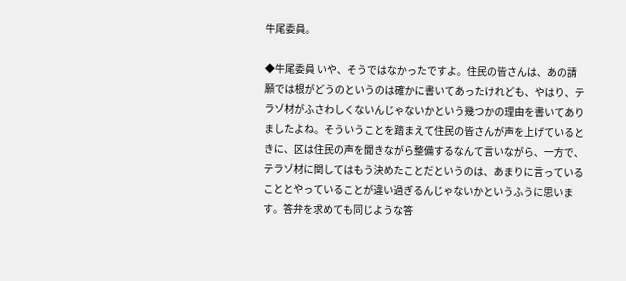牛尾委員。

◆牛尾委員 いや、そうではなかったですよ。住民の皆さんは、あの請願では根がどうのというのは確かに書いてあったけれども、やはり、テラゾ材がふさわしくないんじゃないかという幾つかの理由を書いてありましたよね。そういうことを踏まえて住民の皆さんが声を上げているときに、区は住民の声を聞きながら整備するなんて言いながら、一方で、テラゾ材に関してはもう決めたことだというのは、あまりに言っていることとやっていることが違い過ぎるんじゃないかというふうに思います。答弁を求めても同じような答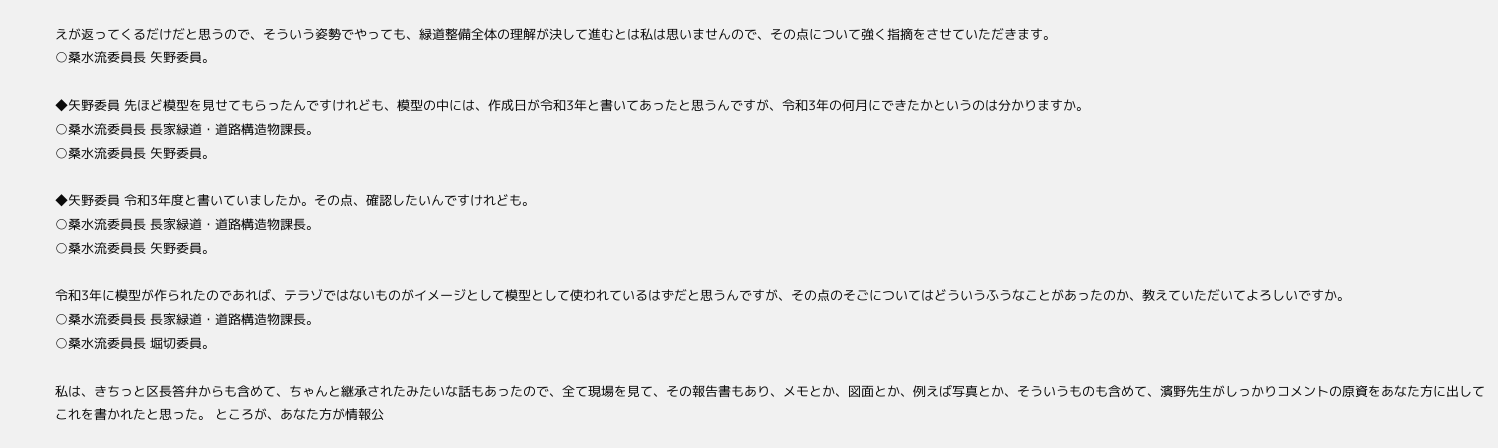えが返ってくるだけだと思うので、そういう姿勢でやっても、緑道整備全体の理解が決して進むとは私は思いませんので、その点について強く指摘をさせていただきます。
○桑水流委員長 矢野委員。

◆矢野委員 先ほど模型を見せてもらったんですけれども、模型の中には、作成日が令和3年と書いてあったと思うんですが、令和3年の何月にできたかというのは分かりますか。
○桑水流委員長 長家緑道・道路構造物課長。
○桑水流委員長 矢野委員。

◆矢野委員 令和3年度と書いていましたか。その点、確認したいんですけれども。
○桑水流委員長 長家緑道・道路構造物課長。
○桑水流委員長 矢野委員。

令和3年に模型が作られたのであれば、テラゾではないものがイメージとして模型として使われているはずだと思うんですが、その点のそごについてはどういうふうなことがあったのか、教えていただいてよろしいですか。
○桑水流委員長 長家緑道・道路構造物課長。
○桑水流委員長 堀切委員。

私は、きちっと区長答弁からも含めて、ちゃんと継承されたみたいな話もあったので、全て現場を見て、その報告書もあり、メモとか、図面とか、例えば写真とか、そういうものも含めて、濱野先生がしっかりコメントの原資をあなた方に出してこれを書かれたと思った。 ところが、あなた方が情報公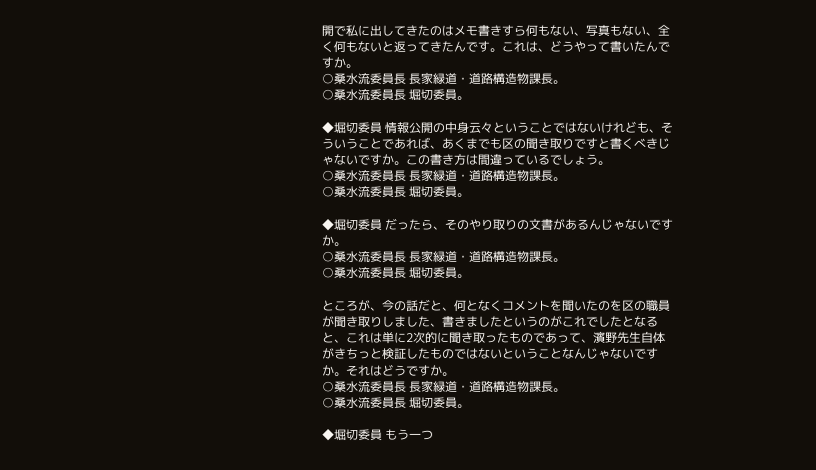開で私に出してきたのはメモ書きすら何もない、写真もない、全く何もないと返ってきたんです。これは、どうやって書いたんですか。
○桑水流委員長 長家緑道・道路構造物課長。
○桑水流委員長 堀切委員。

◆堀切委員 情報公開の中身云々ということではないけれども、そういうことであれば、あくまでも区の聞き取りですと書くべきじゃないですか。この書き方は間違っているでしょう。
○桑水流委員長 長家緑道・道路構造物課長。
○桑水流委員長 堀切委員。

◆堀切委員 だったら、そのやり取りの文書があるんじゃないですか。
○桑水流委員長 長家緑道・道路構造物課長。
○桑水流委員長 堀切委員。

ところが、今の話だと、何となくコメントを聞いたのを区の職員が聞き取りしました、書きましたというのがこれでしたとなると、これは単に2次的に聞き取ったものであって、濱野先生自体がきちっと検証したものではないということなんじゃないですか。それはどうですか。
○桑水流委員長 長家緑道・道路構造物課長。
○桑水流委員長 堀切委員。

◆堀切委員 もう一つ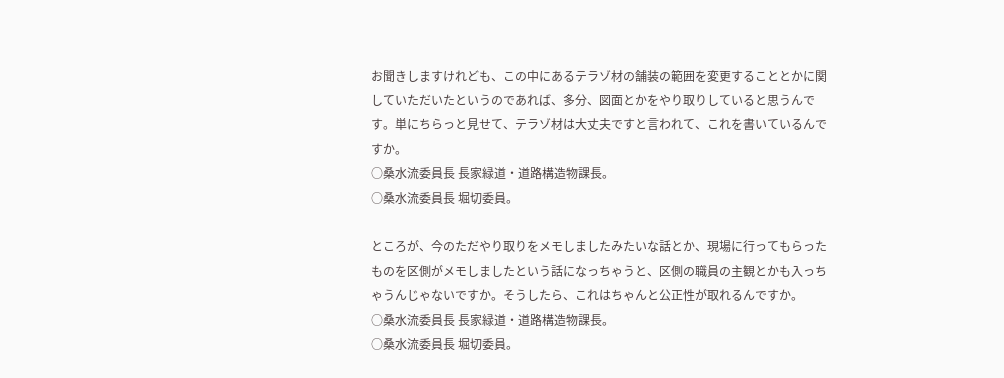お聞きしますけれども、この中にあるテラゾ材の舗装の範囲を変更することとかに関していただいたというのであれば、多分、図面とかをやり取りしていると思うんです。単にちらっと見せて、テラゾ材は大丈夫ですと言われて、これを書いているんですか。
○桑水流委員長 長家緑道・道路構造物課長。
○桑水流委員長 堀切委員。

ところが、今のただやり取りをメモしましたみたいな話とか、現場に行ってもらったものを区側がメモしましたという話になっちゃうと、区側の職員の主観とかも入っちゃうんじゃないですか。そうしたら、これはちゃんと公正性が取れるんですか。
○桑水流委員長 長家緑道・道路構造物課長。
○桑水流委員長 堀切委員。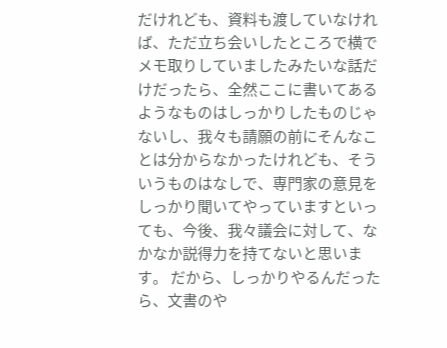だけれども、資料も渡していなければ、ただ立ち会いしたところで横でメモ取りしていましたみたいな話だけだったら、全然ここに書いてあるようなものはしっかりしたものじゃないし、我々も請願の前にそんなことは分からなかったけれども、そういうものはなしで、専門家の意見をしっかり聞いてやっていますといっても、今後、我々議会に対して、なかなか説得力を持てないと思います。 だから、しっかりやるんだったら、文書のや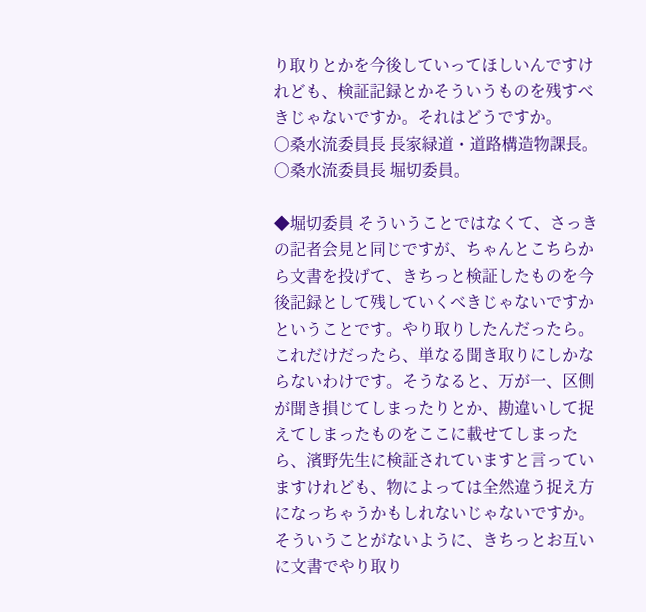り取りとかを今後していってほしいんですけれども、検証記録とかそういうものを残すべきじゃないですか。それはどうですか。
○桑水流委員長 長家緑道・道路構造物課長。
○桑水流委員長 堀切委員。

◆堀切委員 そういうことではなくて、さっきの記者会見と同じですが、ちゃんとこちらから文書を投げて、きちっと検証したものを今後記録として残していくべきじゃないですかということです。やり取りしたんだったら。これだけだったら、単なる聞き取りにしかならないわけです。そうなると、万が一、区側が聞き損じてしまったりとか、勘違いして捉えてしまったものをここに載せてしまったら、濱野先生に検証されていますと言っていますけれども、物によっては全然違う捉え方になっちゃうかもしれないじゃないですか。そういうことがないように、きちっとお互いに文書でやり取り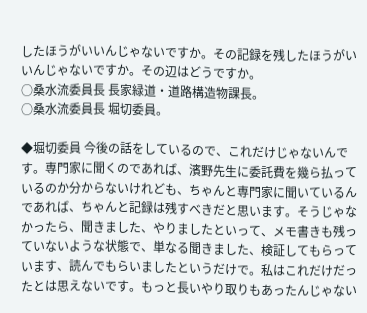したほうがいいんじゃないですか。その記録を残したほうがいいんじゃないですか。その辺はどうですか。
○桑水流委員長 長家緑道・道路構造物課長。
○桑水流委員長 堀切委員。

◆堀切委員 今後の話をしているので、これだけじゃないんです。専門家に聞くのであれば、濱野先生に委託費を幾ら払っているのか分からないけれども、ちゃんと専門家に聞いているんであれば、ちゃんと記録は残すべきだと思います。そうじゃなかったら、聞きました、やりましたといって、メモ書きも残っていないような状態で、単なる聞きました、検証してもらっています、読んでもらいましたというだけで。私はこれだけだったとは思えないです。もっと長いやり取りもあったんじゃない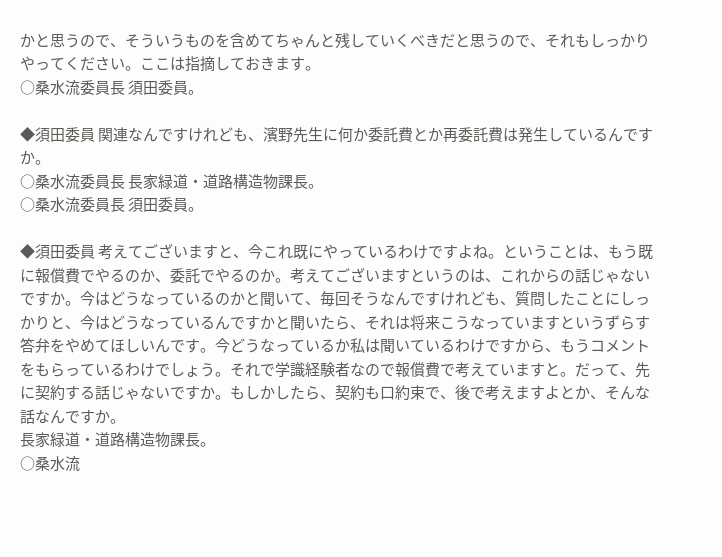かと思うので、そういうものを含めてちゃんと残していくべきだと思うので、それもしっかりやってください。ここは指摘しておきます。
○桑水流委員長 須田委員。

◆須田委員 関連なんですけれども、濱野先生に何か委託費とか再委託費は発生しているんですか。
○桑水流委員長 長家緑道・道路構造物課長。
○桑水流委員長 須田委員。

◆須田委員 考えてございますと、今これ既にやっているわけですよね。ということは、もう既に報償費でやるのか、委託でやるのか。考えてございますというのは、これからの話じゃないですか。今はどうなっているのかと聞いて、毎回そうなんですけれども、質問したことにしっかりと、今はどうなっているんですかと聞いたら、それは将来こうなっていますというずらす答弁をやめてほしいんです。今どうなっているか私は聞いているわけですから、もうコメントをもらっているわけでしょう。それで学識経験者なので報償費で考えていますと。だって、先に契約する話じゃないですか。もしかしたら、契約も口約束で、後で考えますよとか、そんな話なんですか。
長家緑道・道路構造物課長。
○桑水流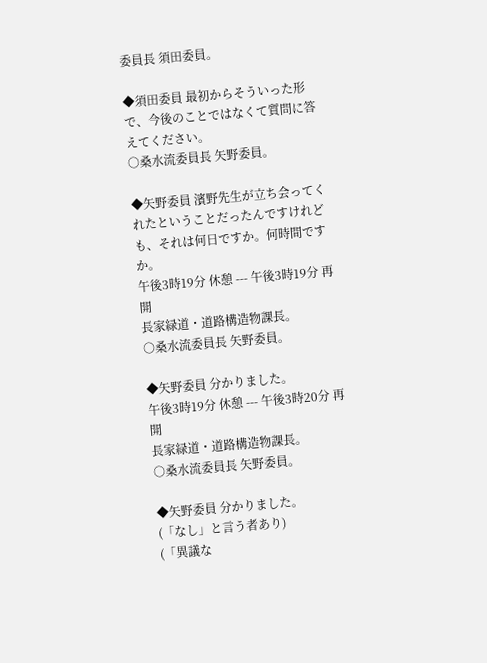委員長 須田委員。

◆須田委員 最初からそういった形で、今後のことではなくて質問に答えてください。
○桑水流委員長 矢野委員。

◆矢野委員 濱野先生が立ち会ってくれたということだったんですけれども、それは何日ですか。何時間ですか。
午後3時19分 休憩 --- 午後3時19分 再開
長家緑道・道路構造物課長。
○桑水流委員長 矢野委員。

◆矢野委員 分かりました。
午後3時19分 休憩 --- 午後3時20分 再開
長家緑道・道路構造物課長。
○桑水流委員長 矢野委員。

◆矢野委員 分かりました。
(「なし」と言う者あり)
(「異議な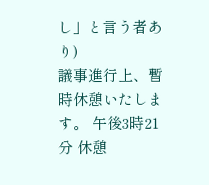し」と言う者あり)
議事進行上、暫時休憩いたします。 午後3時21分 休憩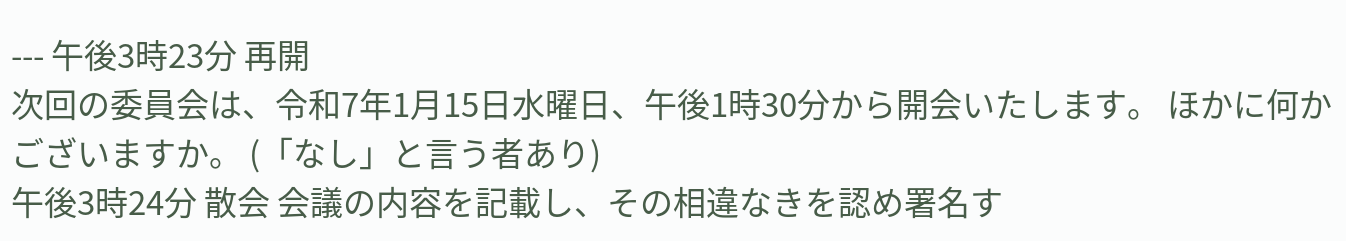--- 午後3時23分 再開
次回の委員会は、令和7年1月15日水曜日、午後1時30分から開会いたします。 ほかに何かございますか。 (「なし」と言う者あり)
午後3時24分 散会 会議の内容を記載し、その相違なきを認め署名す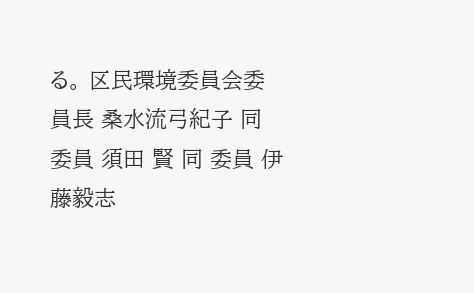る。 区民環境委員会委員長 桑水流弓紀子 同 委員 須田 賢 同 委員 伊藤毅志